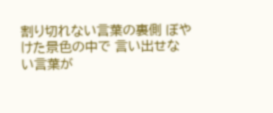割り切れない言葉の裏側 ぼやけた景色の中で 言い出せない言葉が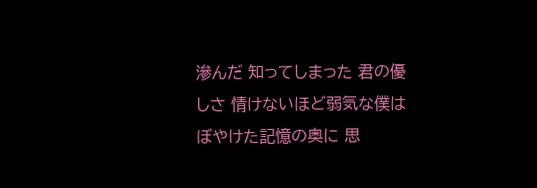滲んだ 知ってしまった 君の優しさ 情けないほど弱気な僕は ぼやけた記憶の奥に 思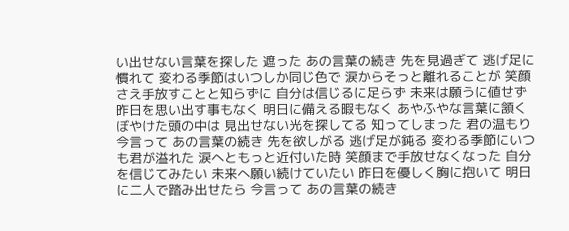い出せない言葉を探した 遮った あの言葉の続き 先を見過ぎて 逃げ足に慣れて 変わる季節はいつしか同じ色で 涙からそっと離れることが 笑顔さえ手放すことと知らずに 自分は信じるに足らず 未来は願うに値せず 昨日を思い出す事もなく 明日に備える暇もなく あやふやな言葉に頷く ぼやけた頭の中は 見出せない光を探してる 知ってしまった 君の温もり 今言って あの言葉の続き 先を欲しがる 逃げ足が鈍る 変わる季節にいつも君が溢れた 涙へともっと近付いた時 笑顔まで手放せなくなった 自分を信じてみたい 未来へ願い続けていたい 昨日を優しく胸に抱いて 明日に二人で踏み出せたら 今言って あの言葉の続き